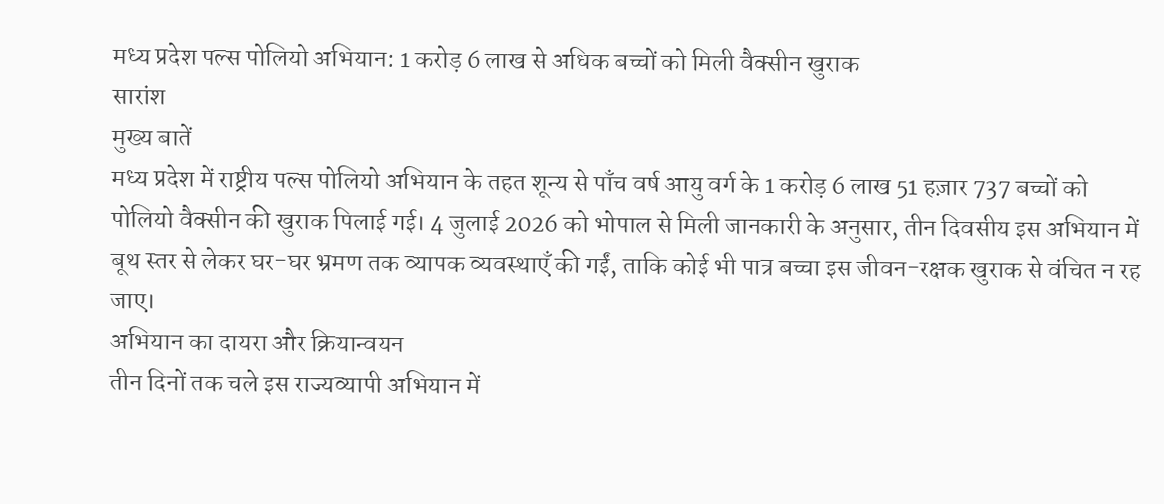मध्य प्रदेश पल्स पोलियो अभियान: 1 करोड़ 6 लाख से अधिक बच्चों को मिली वैक्सीन खुराक
सारांश
मुख्य बातें
मध्य प्रदेश में राष्ट्रीय पल्स पोलियो अभियान के तहत शून्य से पाँच वर्ष आयु वर्ग के 1 करोड़ 6 लाख 51 हज़ार 737 बच्चों को पोलियो वैक्सीन की खुराक पिलाई गई। 4 जुलाई 2026 को भोपाल से मिली जानकारी के अनुसार, तीन दिवसीय इस अभियान में बूथ स्तर से लेकर घर-घर भ्रमण तक व्यापक व्यवस्थाएँ की गईं, ताकि कोई भी पात्र बच्चा इस जीवन-रक्षक खुराक से वंचित न रह जाए।
अभियान का दायरा और क्रियान्वयन
तीन दिनों तक चले इस राज्यव्यापी अभियान में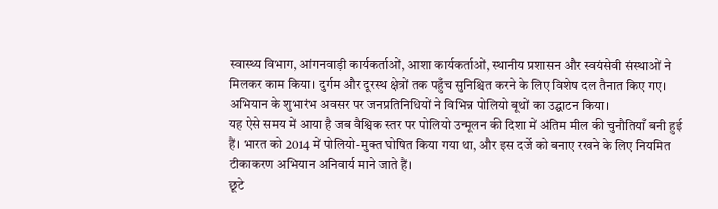स्वास्थ्य विभाग, आंगनवाड़ी कार्यकर्ताओं, आशा कार्यकर्ताओं, स्थानीय प्रशासन और स्वयंसेवी संस्थाओं ने मिलकर काम किया। दुर्गम और दूरस्थ क्षेत्रों तक पहुँच सुनिश्चित करने के लिए विशेष दल तैनात किए गए। अभियान के शुभारंभ अवसर पर जनप्रतिनिधियों ने विभिन्न पोलियो बूथों का उद्घाटन किया।
यह ऐसे समय में आया है जब वैश्विक स्तर पर पोलियो उन्मूलन की दिशा में अंतिम मील की चुनौतियाँ बनी हुई हैं। भारत को 2014 में पोलियो-मुक्त घोषित किया गया था, और इस दर्जे को बनाए रखने के लिए नियमित टीकाकरण अभियान अनिवार्य माने जाते हैं।
छूटे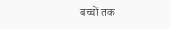बच्चों तक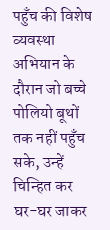पहुँच की विशेष व्यवस्था
अभियान के दौरान जो बच्चे पोलियो बूथों तक नहीं पहुँच सके, उन्हें चिन्हित कर घर-घर जाकर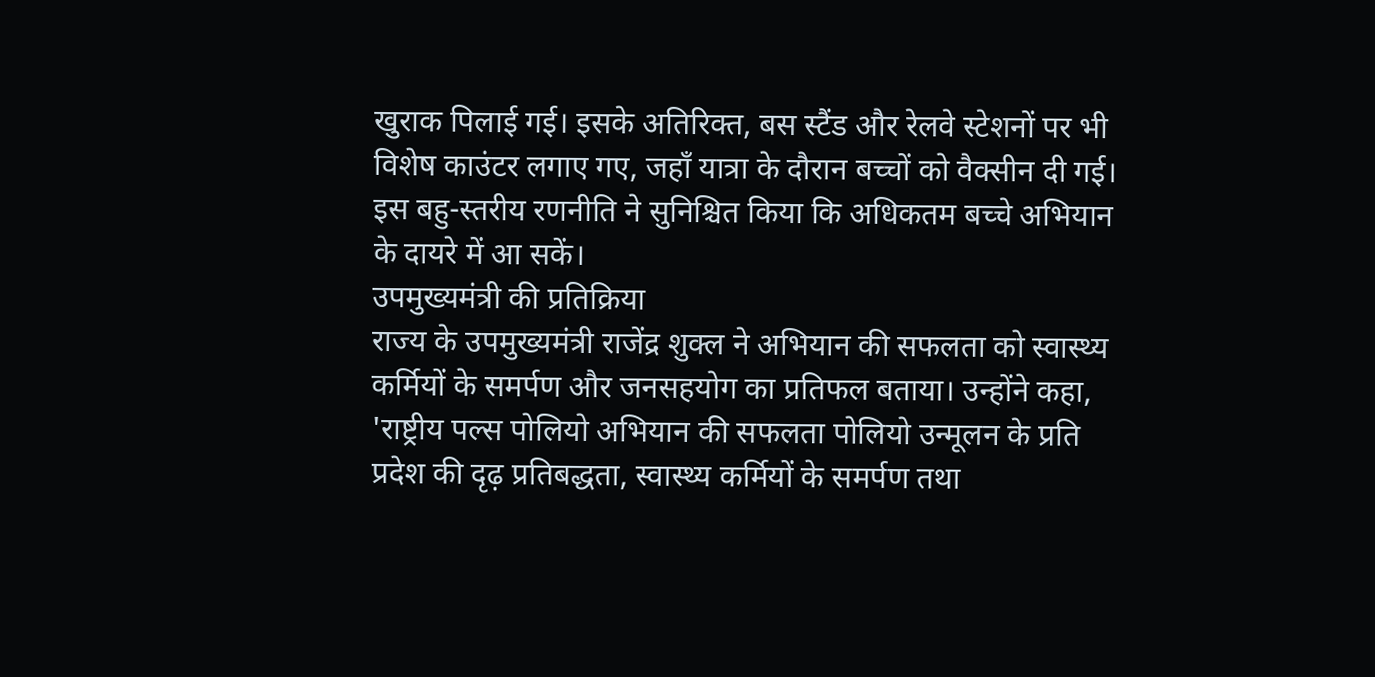खुराक पिलाई गई। इसके अतिरिक्त, बस स्टैंड और रेलवे स्टेशनों पर भी विशेष काउंटर लगाए गए, जहाँ यात्रा के दौरान बच्चों को वैक्सीन दी गई। इस बहु-स्तरीय रणनीति ने सुनिश्चित किया कि अधिकतम बच्चे अभियान के दायरे में आ सकें।
उपमुख्यमंत्री की प्रतिक्रिया
राज्य के उपमुख्यमंत्री राजेंद्र शुक्ल ने अभियान की सफलता को स्वास्थ्य कर्मियों के समर्पण और जनसहयोग का प्रतिफल बताया। उन्होंने कहा, 'राष्ट्रीय पल्स पोलियो अभियान की सफलता पोलियो उन्मूलन के प्रति प्रदेश की दृढ़ प्रतिबद्धता, स्वास्थ्य कर्मियों के समर्पण तथा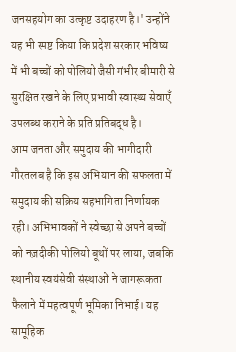जनसहयोग का उत्कृष्ट उदाहरण है।' उन्होंने यह भी स्पष्ट किया कि प्रदेश सरकार भविष्य में भी बच्चों को पोलियो जैसी गंभीर बीमारी से सुरक्षित रखने के लिए प्रभावी स्वास्थ्य सेवाएँ उपलब्ध कराने के प्रति प्रतिबद्ध है।
आम जनता और समुदाय की भागीदारी
गौरतलब है कि इस अभियान की सफलता में समुदाय की सक्रिय सहभागिता निर्णायक रही। अभिभावकों ने स्वेच्छा से अपने बच्चों को नज़दीकी पोलियो बूथों पर लाया, जबकि स्थानीय स्वयंसेवी संस्थाओं ने जागरूकता फैलाने में महत्वपूर्ण भूमिका निभाई। यह सामूहिक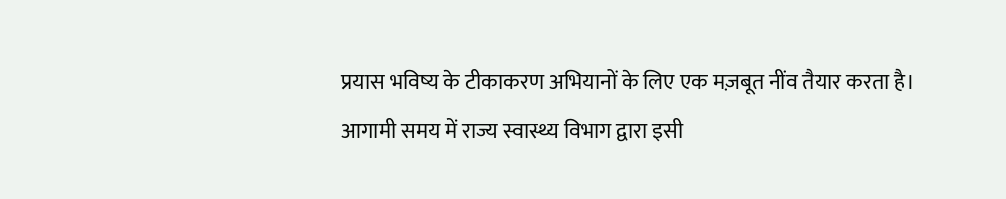प्रयास भविष्य के टीकाकरण अभियानों के लिए एक मज़बूत नींव तैयार करता है।
आगामी समय में राज्य स्वास्थ्य विभाग द्वारा इसी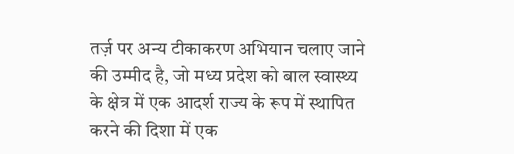तर्ज़ पर अन्य टीकाकरण अभियान चलाए जाने की उम्मीद है, जो मध्य प्रदेश को बाल स्वास्थ्य के क्षेत्र में एक आदर्श राज्य के रूप में स्थापित करने की दिशा में एक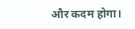और कदम होगा।